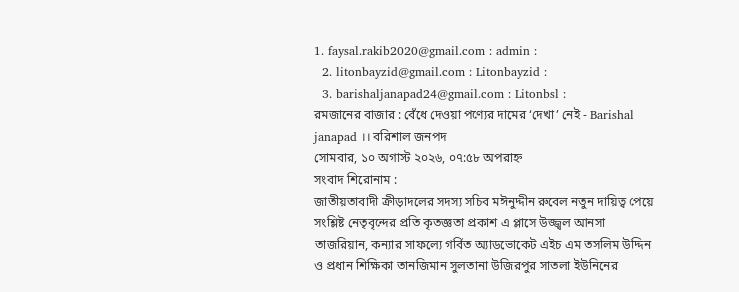1. faysal.rakib2020@gmail.com : admin :
  2. litonbayzid@gmail.com : Litonbayzid :
  3. barishaljanapad24@gmail.com : Litonbsl :
রমজানের বাজার : বেঁধে দেওয়া পণ্যের দামের ‘দেখা’ নেই - Barishal janapad ।। বরিশাল জনপদ
সোমবার, ১০ অগাস্ট ২০২৬, ০৭:৫৮ অপরাহ্ন
সংবাদ শিরোনাম :
জাতীয়তাবাদী ক্রীড়াদলের সদস্য সচিব মঈনুদ্দীন রুবেল নতুন দায়িত্ব পেয়ে সংশ্লিষ্ট নেতৃবৃন্দের প্রতি কৃতজ্ঞতা প্রকাশ এ প্লাসে উজ্জ্বল আনসা তাজরিয়ান, কন্যার সাফল্যে গর্বিত অ্যাডভোকেট এইচ এম তসলিম উদ্দিন ও প্রধান শিক্ষিকা তানজিমান সুলতানা উজিরপুর সাতলা ইউনিনের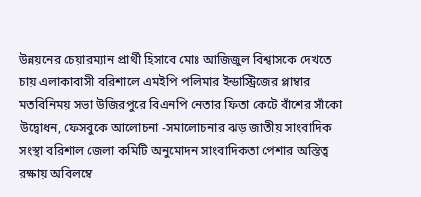উন্নয়নের চেয়ারম্যান প্রার্থী হিসাবে মোঃ আজিজুল বিশ্বাসকে দেখতে চায় এলাকাবাসী বরিশালে এমইপি পলিমার ইন্ডাস্ট্রিজের প্লাম্বার মতবিনিময় সভা উজিরপুরে বিএনপি নেতার ফিতা কেটে বাঁশের সাঁকো উদ্বোধন, ফেসবুকে আলোচনা -সমালোচনার ঝড় জাতীয় সাংবাদিক সংস্থা বরিশাল জেলা কমিটি অনুমোদন সাংবাদিকতা পেশার অস্তিত্ব রক্ষায় অবিলম্বে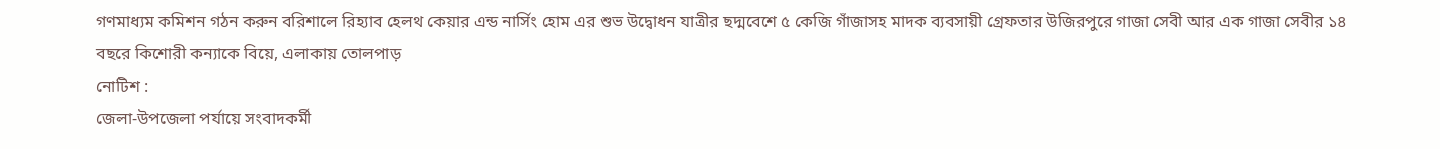গণমাধ্যম কমিশন গঠন করুন বরিশালে রিহ্যাব হেলথ কেয়ার এন্ড নার্সিং হোম এর শুভ উদ্বোধন যাত্রীর ছদ্মবেশে ৫ কেজি গাঁজাসহ মাদক ব্যবসায়ী গ্রেফতার উজিরপুরে গাজা সেবী আর এক গাজা সেবীর ১৪ বছরে কিশোরী কন্যাকে বিয়ে, এলাকায় তোলপাড়
নোটিশ :
জেলা-উপজেলা পর্যায়ে সংবাদকর্মী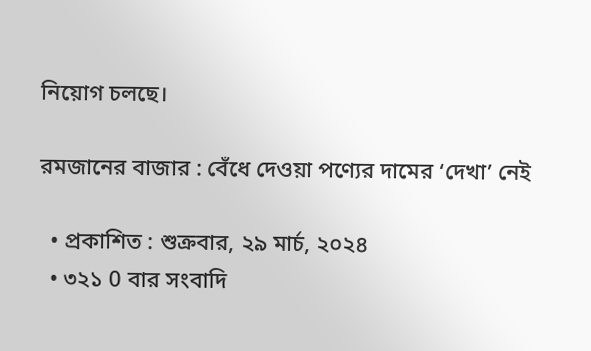নিয়োগ চলছে।

রমজানের বাজার : বেঁধে দেওয়া পণ্যের দামের ‘দেখা’ নেই

  • প্রকাশিত : শুক্রবার, ২৯ মার্চ, ২০২৪
  • ৩২১ 0 বার সংবাদি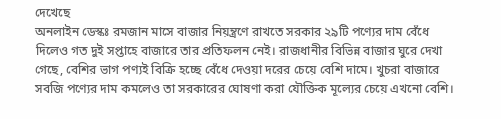দেখেছে
অনলাইন ডেস্কঃ রমজান মাসে বাজার নিয়ন্ত্রণে রাখতে সরকার ২৯টি পণ্যের দাম বেঁধে দিলেও গত দুই সপ্তাহে বাজারে তার প্রতিফলন নেই। রাজধানীর বিভিন্ন বাজার ঘুরে দেখা গেছে, বেশির ভাগ পণ্যই বিক্রি হচ্ছে বেঁধে দেওয়া দরের চেয়ে বেশি দামে। খুচরা বাজারে সবজি পণ্যের দাম কমলেও তা সরকারের ঘোষণা করা যৌক্তিক মূল্যের চেয়ে এখনো বেশি।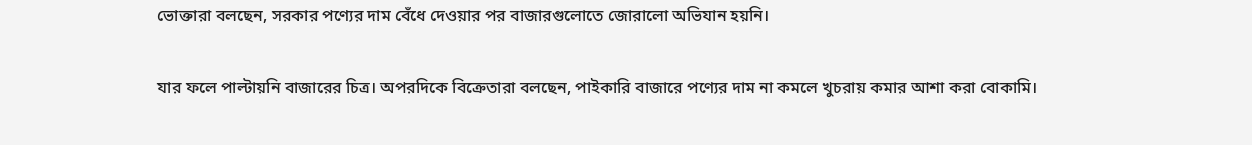ভোক্তারা বলছেন, সরকার পণ্যের দাম বেঁধে দেওয়ার পর বাজারগুলোতে জোরালো অভিযান হয়নি।

যার ফলে পাল্টায়নি বাজারের চিত্র। অপরদিকে বিক্রেতারা বলছেন, পাইকারি বাজারে পণ্যের দাম না কমলে খুচরায় কমার আশা করা বোকামি।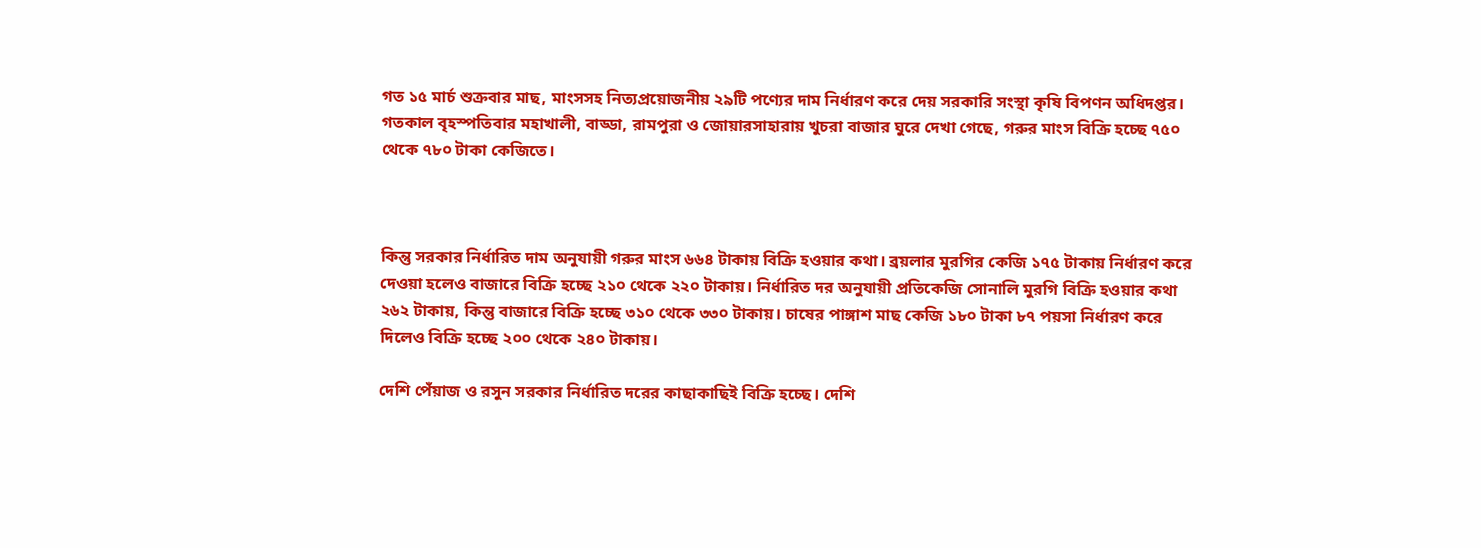গত ১৫ মার্চ শুক্রবার মাছ, মাংসসহ নিত্যপ্রয়োজনীয় ২৯টি পণ্যের দাম নির্ধারণ করে দেয় সরকারি সংস্থা কৃষি বিপণন অধিদপ্তর। গতকাল বৃহস্পতিবার মহাখালী, বাড্ডা, রামপুরা ও জোয়ারসাহারায় খুচরা বাজার ঘুরে দেখা গেছে, গরুর মাংস বিক্রি হচ্ছে ৭৫০ থেকে ৭৮০ টাকা কেজিতে।



কিন্তু সরকার নির্ধারিত দাম অনুযায়ী গরুর মাংস ৬৬৪ টাকায় বিক্রি হওয়ার কথা। ব্রয়লার মুরগির কেজি ১৭৫ টাকায় নির্ধারণ করে দেওয়া হলেও বাজারে বিক্রি হচ্ছে ২১০ থেকে ২২০ টাকায়। নির্ধারিত দর অনুযায়ী প্রতিকেজি সোনালি মুরগি বিক্রি হওয়ার কথা ২৬২ টাকায়, কিন্তু বাজারে বিক্রি হচ্ছে ৩১০ থেকে ৩৩০ টাকায়। চাষের পাঙ্গাশ মাছ কেজি ১৮০ টাকা ৮৭ পয়সা নির্ধারণ করে দিলেও বিক্রি হচ্ছে ২০০ থেকে ২৪০ টাকায়।

দেশি পেঁয়াজ ও রসুন সরকার নির্ধারিত দরের কাছাকাছিই বিক্রি হচ্ছে। দেশি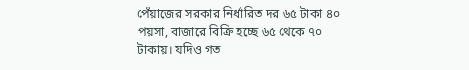পেঁয়াজের সরকার নির্ধারিত দর ৬৫ টাকা ৪০ পয়সা, বাজারে বিক্রি হচ্ছে ৬৫ থেকে ৭০ টাকায়। যদিও গত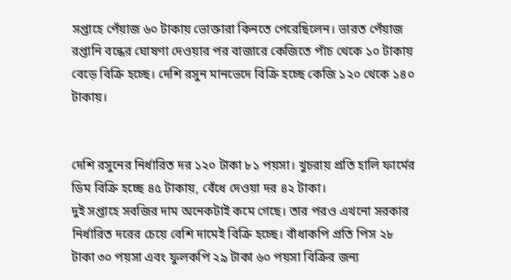সপ্তাহে পেঁয়াজ ৬০ টাকায় ভোক্তারা কিনতে পেরেছিলেন। ভারত পেঁয়াজ রপ্তানি বন্ধের ঘোষণা দেওয়ার পর বাজারে কেজিতে পাঁচ থেকে ১০ টাকায় বেড়ে বিক্রি হচ্ছে। দেশি রসুন মানভেদে বিক্রি হচ্ছে কেজি ১২০ থেকে ১৪০ টাকায়।


দেশি রসুনের নির্ধারিত দর ১২০ টাকা ৮১ পয়সা। খুচরায় প্রতি হালি ফার্মের ডিম বিক্রি হচ্ছে ৪৫ টাকায়, বেঁধে দেওয়া দর ৪২ টাকা।
দুই সপ্তাহে সবজির দাম অনেকটাই কমে গেছে। তার পরও এখনো সরকার নির্ধারিত দরের চেয়ে বেশি দামেই বিক্রি হচ্ছে। বাঁধাকপি প্রতি পিস ২৮ টাকা ৩০ পয়সা এবং ফুলকপি ২৯ টাকা ৬০ পয়সা বিক্রির জন্য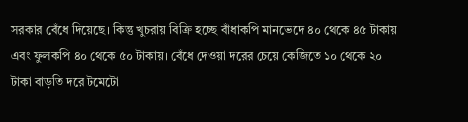সরকার বেঁধে দিয়েছে। কিন্তু খুচরায় বিক্রি হচ্ছে বাঁধাকপি মানভেদে ৪০ থেকে ৪৫ টাকায় এবং ফুলকপি ৪০ থেকে ৫০ টাকায়। বেঁধে দেওয়া দরের চেয়ে কেজিতে ১০ থেকে ২০ টাকা বাড়তি দরে টমেটো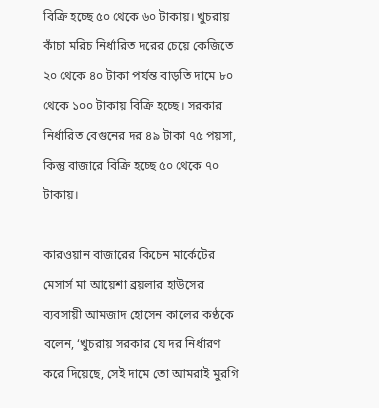বিক্রি হচ্ছে ৫০ থেকে ৬০ টাকায়। খুচরায় কাঁচা মরিচ নির্ধারিত দরের চেয়ে কেজিতে ২০ থেকে ৪০ টাকা পর্যন্ত বাড়তি দামে ৮০ থেকে ১০০ টাকায় বিক্রি হচ্ছে। সরকার নির্ধারিত বেগুনের দর ৪৯ টাকা ৭৫ পয়সা, কিন্তু বাজারে বিক্রি হচ্ছে ৫০ থেকে ৭০ টাকায়।

কারওয়ান বাজারের কিচেন মার্কেটের মেসার্স মা আয়েশা ব্রয়লার হাউসের ব্যবসায়ী আমজাদ হোসেন কালের কণ্ঠকে বলেন, ‘খুচরায় সরকার যে দর নির্ধারণ করে দিয়েছে, সেই দামে তো আমরাই মুরগি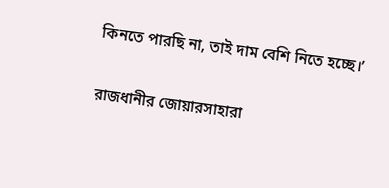কিনতে পারছি না, তাই দাম বেশি নিতে হচ্ছে।’

রাজধানীর জোয়ারসাহারা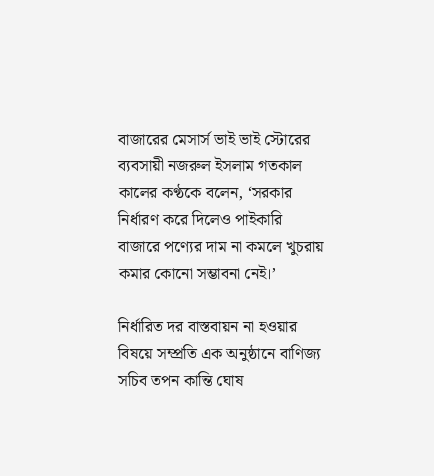বাজারের মেসার্স ভাই ভাই স্টোরের ব্যবসায়ী নজরুল ইসলাম গতকাল কালের কণ্ঠকে বলেন, ‘সরকার নির্ধারণ করে দিলেও পাইকারি বাজারে পণ্যের দাম না কমলে খুচরায় কমার কোনো সম্ভাবনা নেই।’

নির্ধারিত দর বাস্তবায়ন না হওয়ার বিষয়ে সম্প্রতি এক অনুষ্ঠানে বাণিজ্য সচিব তপন কান্তি ঘোষ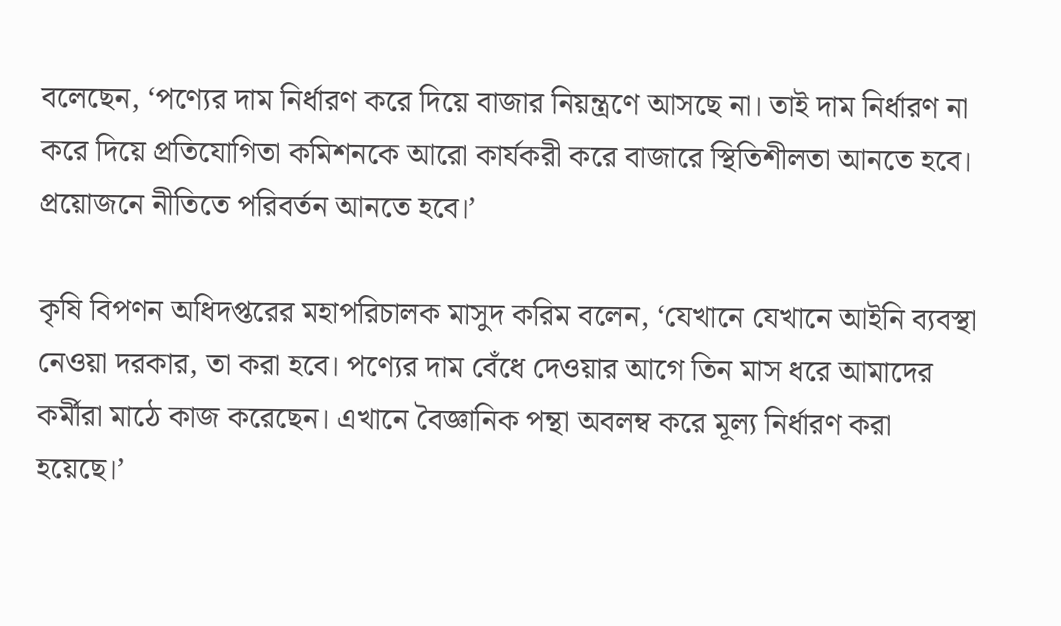বলেছেন, ‘পণ্যের দাম নির্ধারণ করে দিয়ে বাজার নিয়ন্ত্রণে আসছে না। তাই দাম নির্ধারণ না করে দিয়ে প্রতিযোগিতা কমিশনকে আরো কার্যকরী করে বাজারে স্থিতিশীলতা আনতে হবে। প্রয়োজনে নীতিতে পরিবর্তন আনতে হবে।’

কৃষি বিপণন অধিদপ্তরের মহাপরিচালক মাসুদ করিম বলেন, ‘যেখানে যেখানে আইনি ব্যবস্থা নেওয়া দরকার, তা করা হবে। পণ্যের দাম বেঁধে দেওয়ার আগে তিন মাস ধরে আমাদের কর্মীরা মাঠে কাজ করেছেন। এখানে বৈজ্ঞানিক পন্থা অবলম্ব করে মূল্য নির্ধারণ করা হয়েছে।’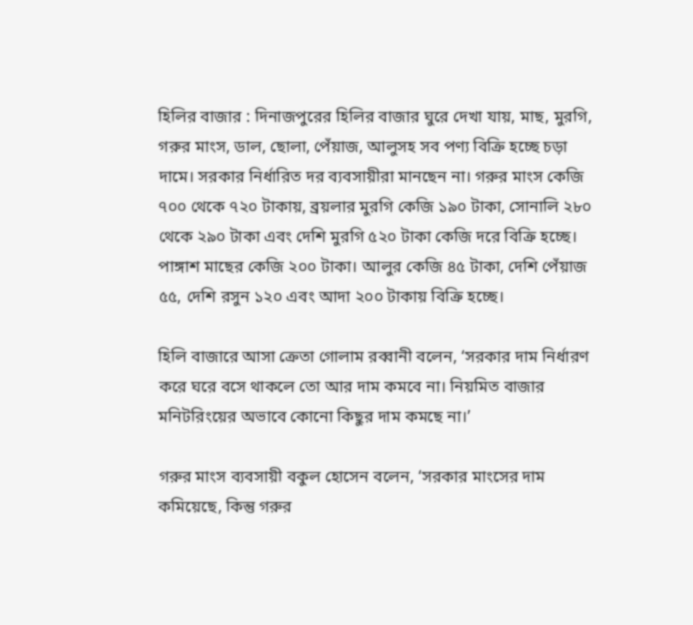হিলির বাজার : দিনাজপুরের হিলির বাজার ঘুরে দেখা যায়, মাছ, মুরগি, গরুর মাংস, ডাল, ছোলা, পেঁয়াজ, আলুসহ সব পণ্য বিক্রি হচ্ছে চড়া দামে। সরকার নির্ধারিত দর ব্যবসায়ীরা মানছেন না। গরুর মাংস কেজি ৭০০ থেকে ৭২০ টাকায়, ব্রয়লার মুরগি কেজি ১৯০ টাকা, সোনালি ২৮০ থেকে ২৯০ টাকা এবং দেশি মুরগি ৫২০ টাকা কেজি দরে বিক্রি হচ্ছে। পাঙ্গাশ মাছের কেজি ২০০ টাকা। আলুর কেজি ৪৫ টাকা, দেশি পেঁয়াজ ৫৫, দেশি রসুন ১২০ এবং আদা ২০০ টাকায় বিক্রি হচ্ছে।

হিলি বাজারে আসা ক্রেতা গোলাম রব্বানী বলেন, ‘সরকার দাম নির্ধারণ করে ঘরে বসে থাকলে তো আর দাম কমবে না। নিয়মিত বাজার মনিটরিংয়ের অভাবে কোনো কিছুর দাম কমছে না।’

গরুর মাংস ব্যবসায়ী বকুল হোসেন বলেন, ‘সরকার মাংসের দাম কমিয়েছে, কিন্তু গরুর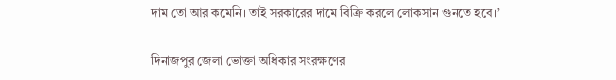দাম তো আর কমেনি। তাই সরকারের দামে বিক্রি করলে লোকসান গুনতে হবে।’

দিনাজপুর জেলা ভোক্তা অধিকার সংরক্ষণের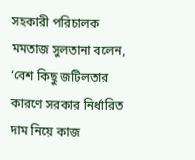সহকারী পরিচালক মমতাজ সুলতানা বলেন, ‘বেশ কিছু জটিলতার কারণে সরকার নির্ধারিত দাম নিয়ে কাজ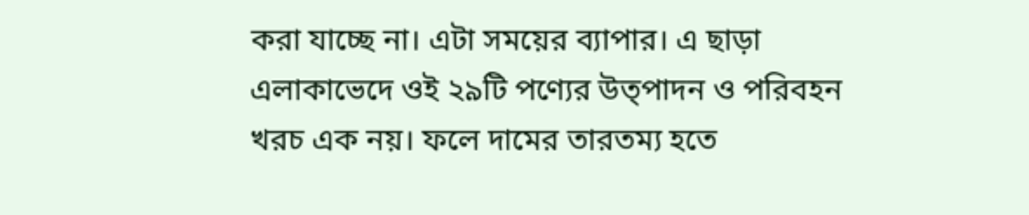করা যাচ্ছে না। এটা সময়ের ব্যাপার। এ ছাড়া এলাকাভেদে ওই ২৯টি পণ্যের উত্পাদন ও পরিবহন খরচ এক নয়। ফলে দামের তারতম্য হতে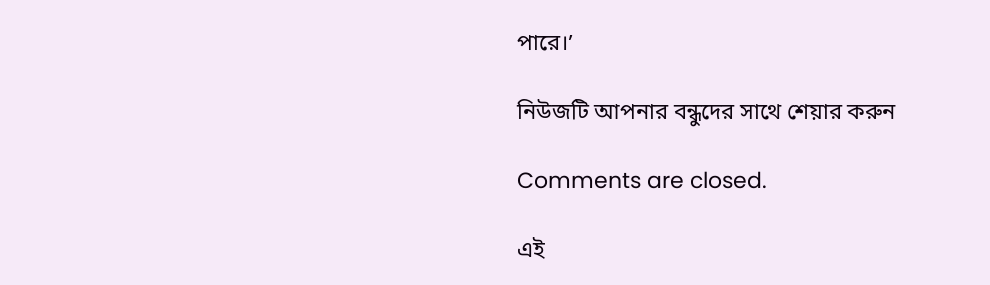পারে।’

নিউজটি আপনার বন্ধুদের সাথে শেয়ার করুন

Comments are closed.

এই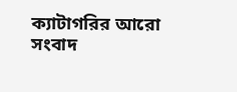ক্যাটাগরির ‍আরো সংবাদ